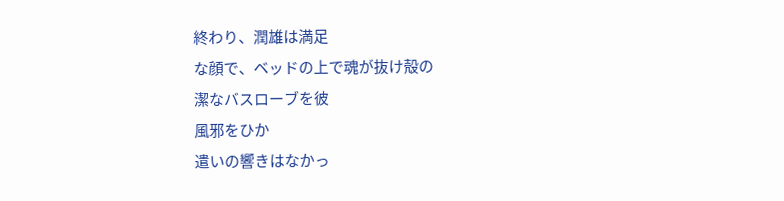終わり、潤雄は満足
な顔で、ベッドの上で魂が抜け殻の
潔なバスローブを彼
風邪をひか
遣いの響きはなかっ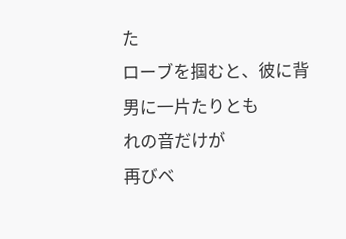た
ローブを掴むと、彼に背
男に一片たりとも
れの音だけが
再びベ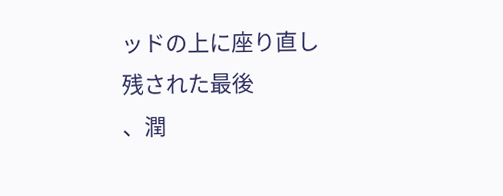ッドの上に座り直し
残された最後
、潤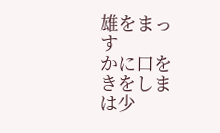雄をまっす
かに口を
きをしま
は少